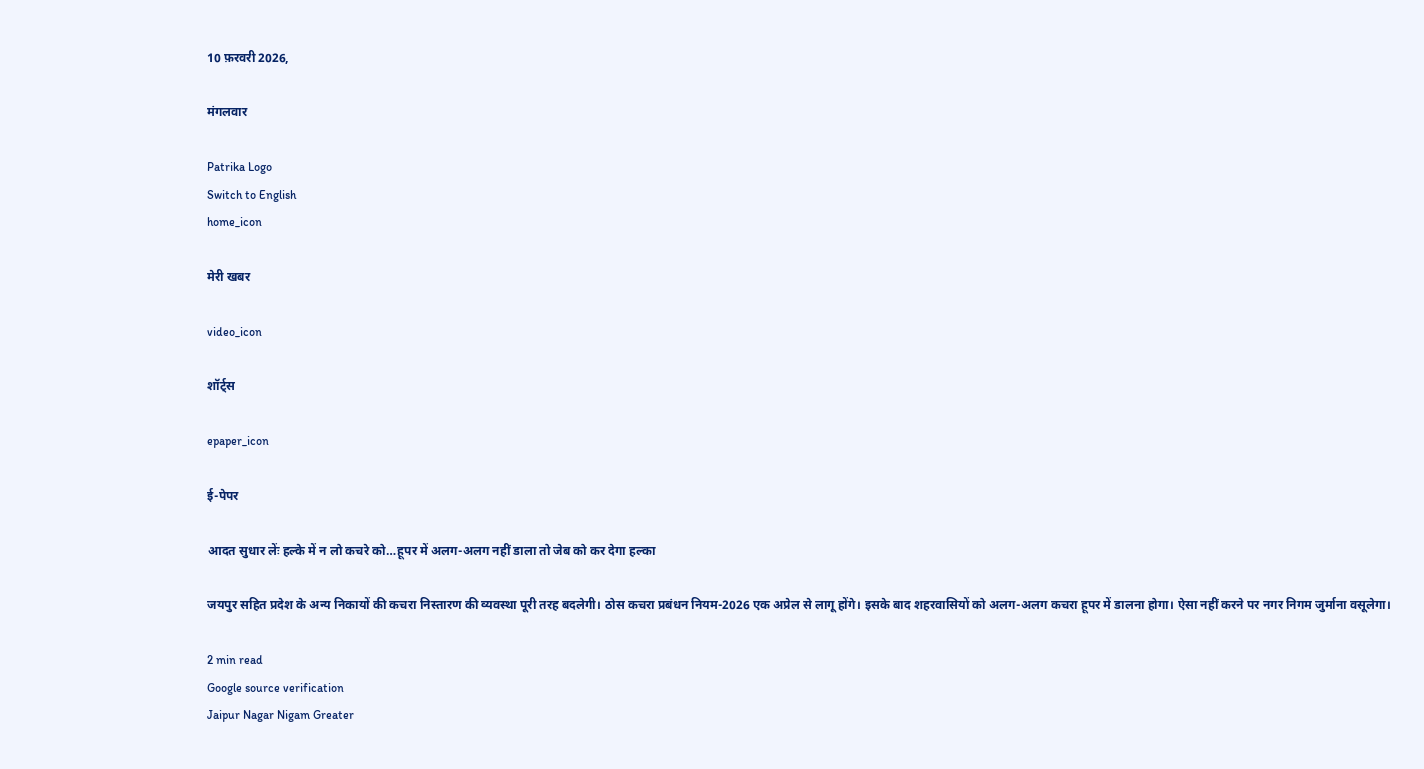10 फ़रवरी 2026,

मंगलवार

Patrika Logo
Switch to English
home_icon

मेरी खबर

video_icon

शॉर्ट्स

epaper_icon

ई-पेपर

आदत सुधार लेंः हल्के में न लो कचरे को…हूपर में अलग-अलग नहीं डाला तो जेब को कर देगा हल्का

जयपुर सहित प्रदेश के अन्य निकायों की कचरा निस्तारण की व्यवस्था पूरी तरह बदलेगी। ठोस कचरा प्रबंधन नियम-2026 एक अप्रेल से लागू होंगे। इसके बाद शहरवासियों को अलग-अलग कचरा हूपर में डालना होगा। ऐसा नहीं करने पर नगर निगम जुर्माना वसूलेगा।

2 min read
Google source verification
Jaipur Nagar Nigam Greater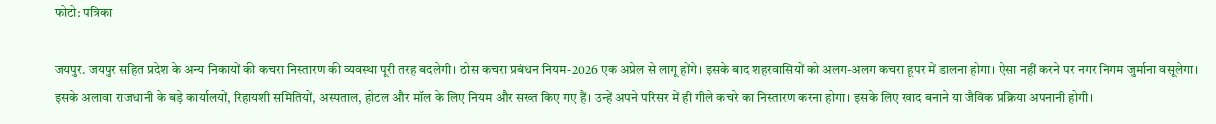फोटो: पत्रिका

जयपुर. जयपुर सहित प्रदेश के अन्य निकायों की कचरा निस्तारण की व्यवस्था पूरी तरह बदलेगी। ठोस कचरा प्रबंधन नियम-2026 एक अप्रेल से लागू होंगे। इसके बाद शहरवासियों को अलग-अलग कचरा हूपर में डालना होगा। ऐसा नहीं करने पर नगर निगम जुर्माना वसूलेगा। इसके अलावा राजधानी के बड़े कार्यालयों, रिहायशी समितियों, अस्पताल, होटल और मॉल के लिए नियम और सख्त किए गए हैं। उन्हें अपने परिसर में ही गीले कचरे का निस्तारण करना होगा। इसके लिए खाद बनाने या जैविक प्रक्रिया अपनानी होगी।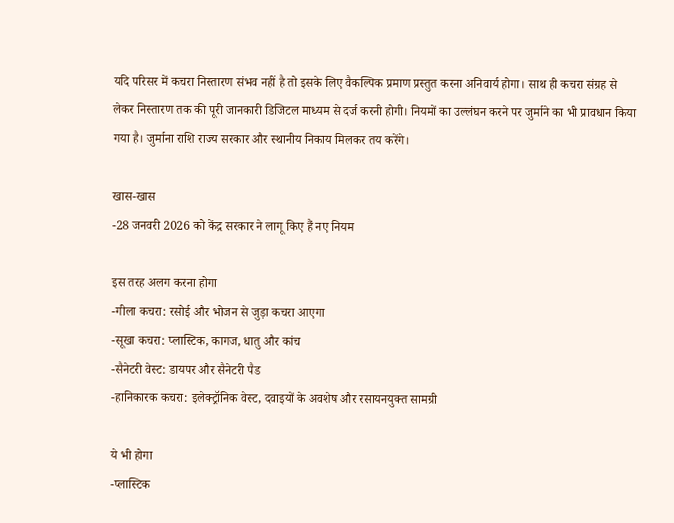यदि परिसर में कचरा निस्तारण संभव नहीं है तो इसके लिए वैकल्पिक प्रमाण प्रस्तुत करना अनिवार्य होगा। साथ ही कचरा संग्रह से लेकर निस्तारण तक की पूरी जानकारी डिजिटल माध्यम से दर्ज करनी होगी। नियमों का उल्लंघन करने पर जुर्माने का भी प्रावधान किया गया है। जुर्माना राशि राज्य सरकार और स्थानीय निकाय मिलकर तय करेंगे।

खास-खास
-28 जनवरी 2026 को केंद्र सरकार ने लागू किए हैं नए नियम

इस तरह अलग करना होगा
-गीला कचरा: रसोई और भोजन से जुड़ा कचरा आएगा
-सूखा कचरा: प्लास्टिक, कागज, धातु और कांच
-सैनेटरी वेस्ट: डायपर और सैनेटरी पैड
-हानिकारक कचरा: इलेक्ट्रॉनिक वेस्ट, दवाइयों के अवशेष और रसायनयुक्त सामग्री

ये भी होगा
-प्लास्टिक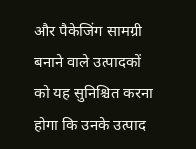और पैकेजिंग सामग्री बनाने वाले उत्पादकों को यह सुनिश्चित करना होगा कि उनके उत्पाद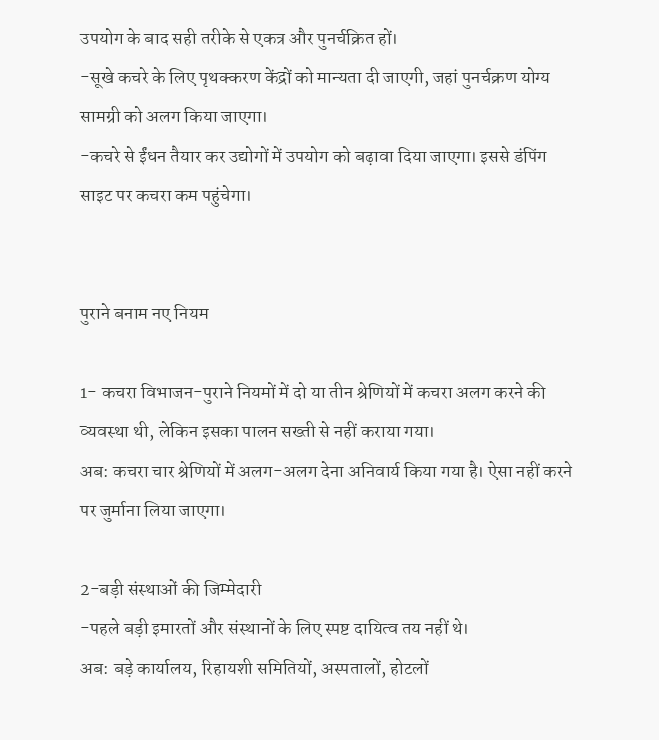उपयोग के बाद सही तरीके से एकत्र और पुनर्चक्रित हों।
-सूखे कचरे के लिए पृथक्करण केंद्रों को मान्यता दी जाएगी, जहां पुनर्चक्रण योग्य सामग्री को अलग किया जाएगा।
-कचरे से ईंधन तैयार कर उद्योगों में उपयोग को बढ़ावा दिया जाएगा। इससे डंपिंग साइट पर कचरा कम पहुंचेगा।


पुराने बनाम नए नियम

1- कचरा विभाजन-पुराने नियमों में दो या तीन श्रेणियों में कचरा अलग करने की व्यवस्था थी, लेकिन इसका पालन सख्ती से नहीं कराया गया।
अब: कचरा चार श्रेणियों में अलग-अलग देना अनिवार्य किया गया है। ऐसा नहीं करने पर जुर्माना लिया जाएगा।

2-बड़ी संस्थाओं की जिम्मेदारी
-पहले बड़ी इमारतों और संस्थानों के लिए स्पष्ट दायित्व तय नहीं थे।
अब: बड़े कार्यालय, रिहायशी समितियों, अस्पतालों, होटलों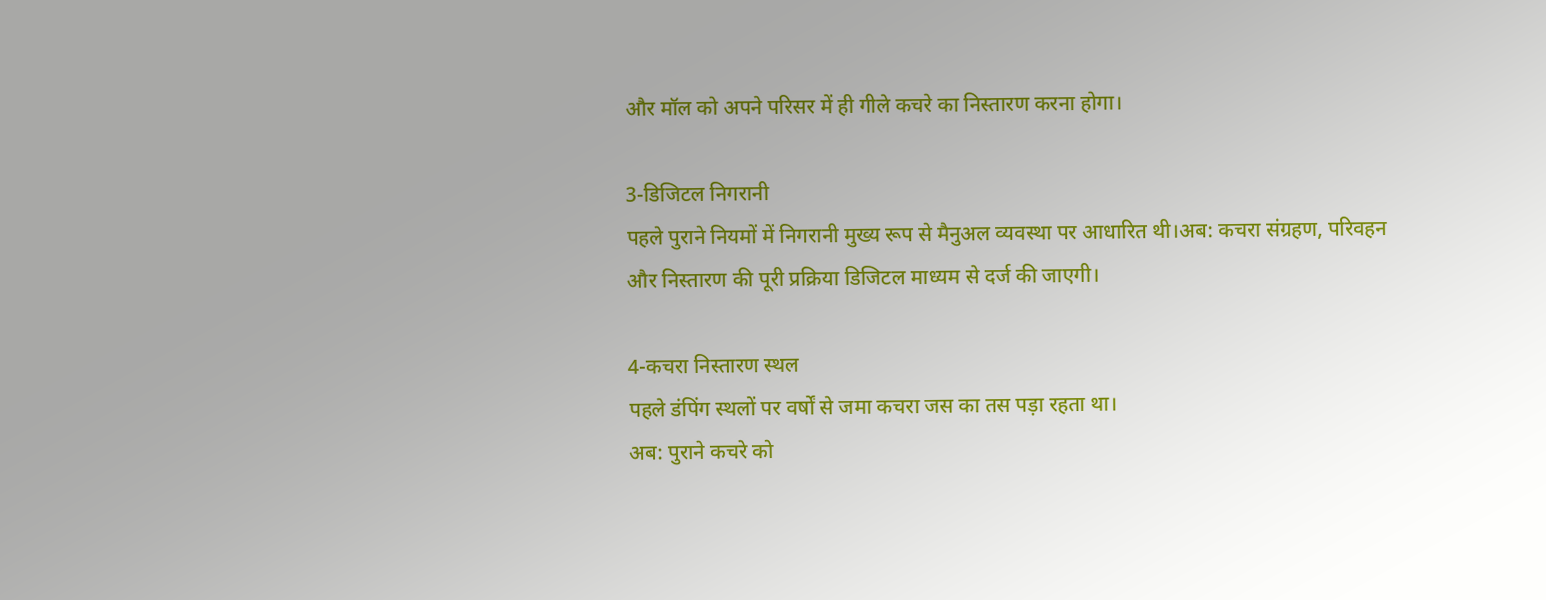और मॉल को अपने परिसर में ही गीले कचरे का निस्तारण करना होगा।

3-डिजिटल निगरानी
पहले पुराने नियमों में निगरानी मुख्य रूप से मैनुअल व्यवस्था पर आधारित थी।अब: कचरा संग्रहण, परिवहन और निस्तारण की पूरी प्रक्रिया डिजिटल माध्यम से दर्ज की जाएगी।

4-कचरा निस्तारण स्थल
पहले डंपिंग स्थलों पर वर्षों से जमा कचरा जस का तस पड़ा रहता था।
अब: पुराने कचरे को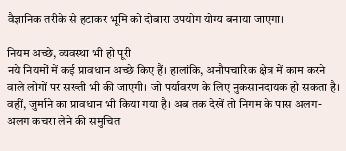वैज्ञानिक तरीके से हटाकर भूमि को दोबारा उपयोग योग्य बनाया जाएगा।

नियम अच्छे, व्यवस्था भी हो पूरी
नये नियमों में कई प्रावधान अच्छे किए हैं। हालांकि, अनौपचारिक क्षेत्र में काम करने वाले लोगों पर सख्ती भी की जाएगी। जो पर्यावरण के लिए नुकसानदायक हो सकता है। वहीं, जुर्माने का प्रावधान भी किया गया है। अब तक देखें तो निगम के पास अलग-अलग कचरा लेने की समुचित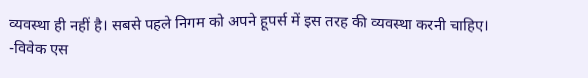व्यवस्था ही नहीं है। सबसे पहले निगम को अपने हूपर्स में इस तरह की व्यवस्था करनी चाहिए।
-विवेक एस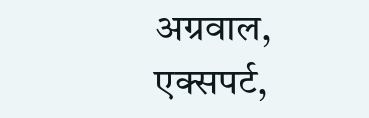अग्रवाल, एक्सपर्ट,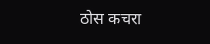ठोस कचरा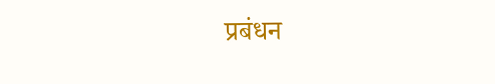प्रबंधन